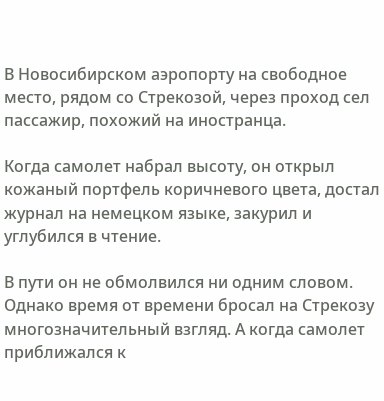В Новосибирском аэропорту на свободное место, рядом со Стрекозой, через проход сел пассажир, похожий на иностранца.

Когда самолет набрал высоту, он открыл кожаный портфель коричневого цвета, достал журнал на немецком языке, закурил и углубился в чтение.

В пути он не обмолвился ни одним словом. Однако время от времени бросал на Стрекозу многозначительный взгляд. А когда самолет приближался к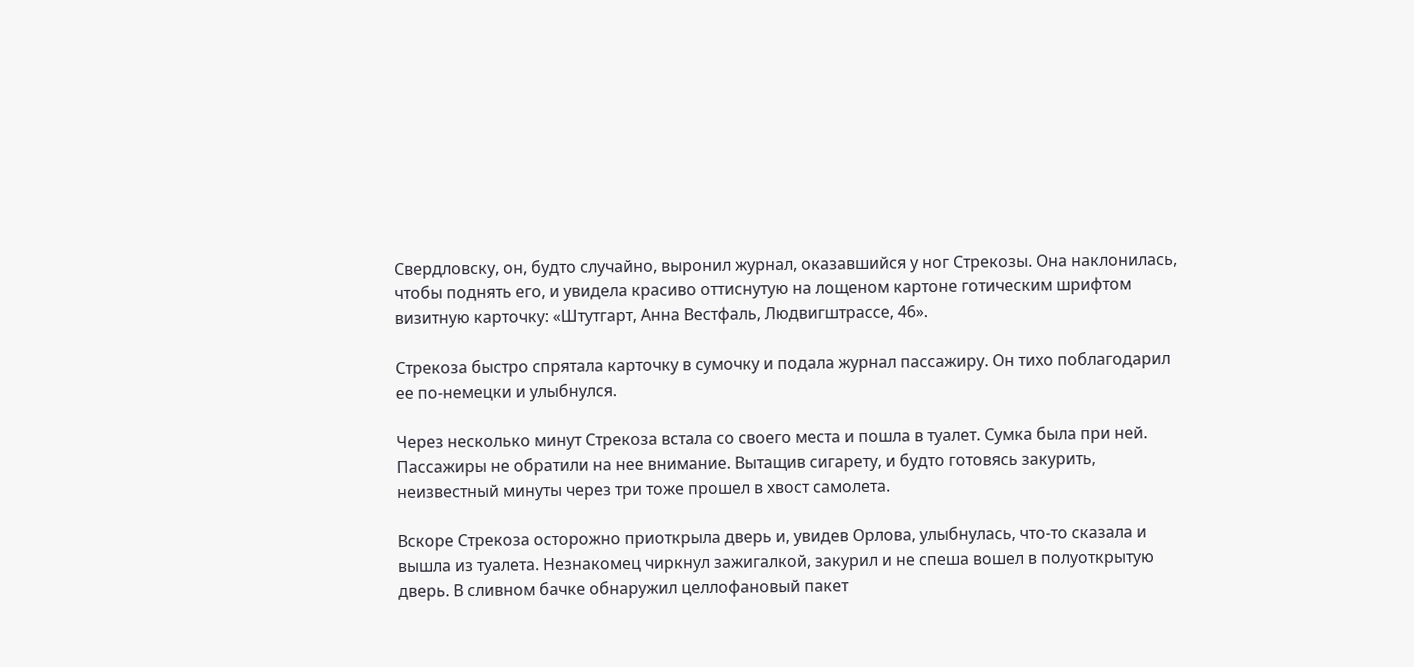Свердловску, он, будто случайно, выронил журнал, оказавшийся у ног Стрекозы. Она наклонилась, чтобы поднять его, и увидела красиво оттиснутую на лощеном картоне готическим шрифтом визитную карточку: «Штутгарт, Анна Вестфаль, Людвигштрассе, 46».

Стрекоза быстро спрятала карточку в сумочку и подала журнал пассажиру. Он тихо поблагодарил ее по-немецки и улыбнулся.

Через несколько минут Стрекоза встала со своего места и пошла в туалет. Сумка была при ней. Пассажиры не обратили на нее внимание. Вытащив сигарету, и будто готовясь закурить, неизвестный минуты через три тоже прошел в хвост самолета.

Вскоре Стрекоза осторожно приоткрыла дверь и, увидев Орлова, улыбнулась, что-то сказала и вышла из туалета. Незнакомец чиркнул зажигалкой, закурил и не спеша вошел в полуоткрытую дверь. В сливном бачке обнаружил целлофановый пакет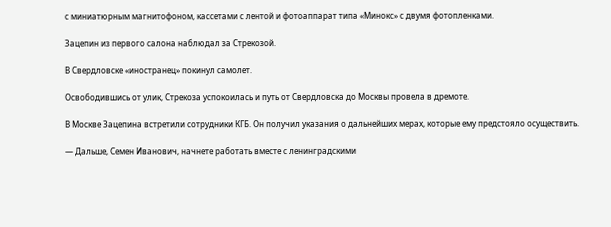с миниатюрным магнитофоном, кассетами с лентой и фотоаппарат типа «Минокс» с двумя фотопленками.

Зацепин из первого салона наблюдал за Стрекозой.

В Свердловске «иностранец» покинул самолет.

Освободившись от улик, Стрекоза успокоилась и путь от Свердловска до Москвы провела в дремоте.

В Москве Зацепина встретили сотрудники КГБ. Он получил указания о дальнейших мерах, которые ему предстояло осуществить.

— Дальше, Семен Иванович, начнете работать вместе с ленинградскими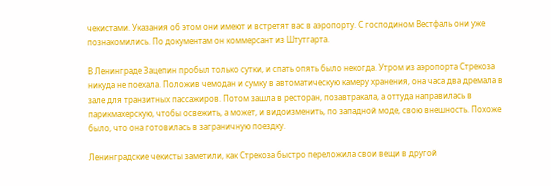чекистами. Указания об этом они имеют и встретят вас в аэропорту. С господином Вестфаль они уже познакомились. По документам он коммерсант из Штутгарта.

В Ленинграде Зацепин пробыл только сутки, и спать опять было некогда. Утром из аэропорта Стрекоза никуда не поехала. Положив чемодан и сумку в автоматическую камеру хранения, она часа два дремала в зале для транзитных пассажиров. Потом зашла в ресторан, позавтракала, а оттуда направилась в парикмахерскую, чтобы освежить, а может, и видоизменить, по западной моде, свою внешность. Похоже было, что она готовилась в заграничную поездку.

Ленинградские чекисты заметили, как Стрекоза быстро переложила свои вещи в другой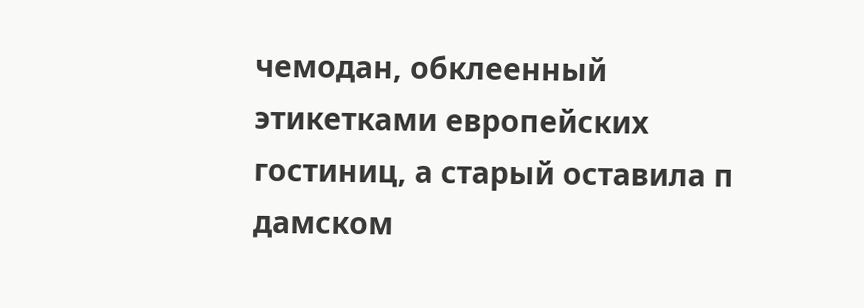чемодан, обклеенный этикетками европейских гостиниц, а старый оставила п дамском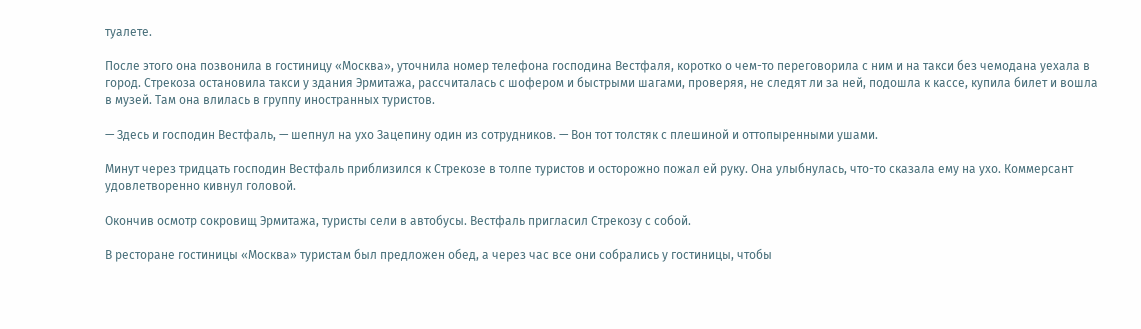туалете.

После этого она позвонила в гостиницу «Москва», уточнила номер телефона господина Вестфаля, коротко о чем-то переговорила с ним и на такси без чемодана уехала в город. Стрекоза остановила такси у здания Эрмитажа, рассчиталась с шофером и быстрыми шагами, проверяя, не следят ли за ней, подошла к кассе, купила билет и вошла в музей. Там она влилась в группу иностранных туристов.

— Здесь и господин Вестфаль, — шепнул на ухо Зацепину один из сотрудников. — Вон тот толстяк с плешиной и оттопыренными ушами.

Минут через тридцать господин Вестфаль приблизился к Стрекозе в толпе туристов и осторожно пожал ей руку. Она улыбнулась, что-то сказала ему на ухо. Коммерсант удовлетворенно кивнул головой.

Окончив осмотр сокровищ Эрмитажа, туристы сели в автобусы. Вестфаль пригласил Стрекозу с собой.

В ресторане гостиницы «Москва» туристам был предложен обед, а через час все они собрались у гостиницы, чтобы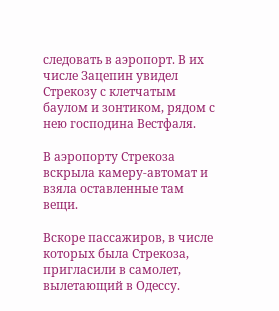следовать в аэропорт. В их числе Зацепин увидел Стрекозу с клетчатым баулом и зонтиком, рядом с нею господина Вестфаля.

В аэропорту Стрекоза вскрыла камеру-автомат и взяла оставленные там вещи.

Вскоре пассажиров, в числе которых была Стрекоза, пригласили в самолет, вылетающий в Одессу.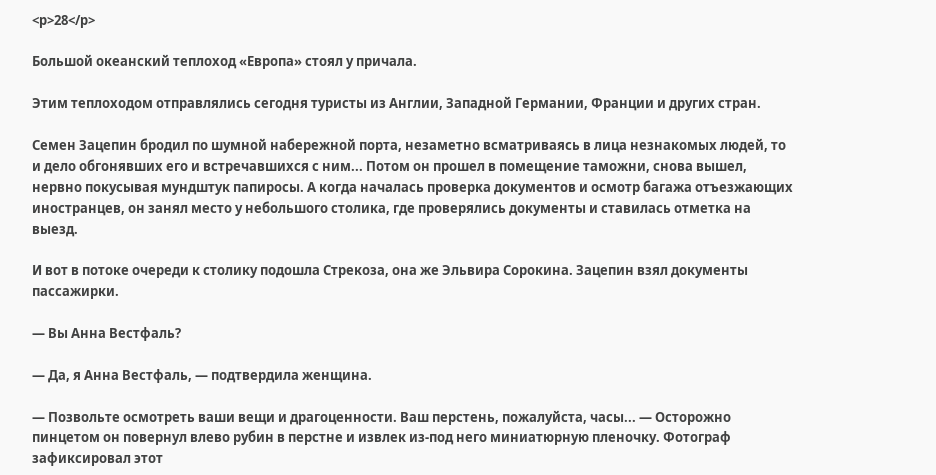<p>28</p>

Большой океанский теплоход «Европа» стоял у причала.

Этим теплоходом отправлялись сегодня туристы из Англии, Западной Германии, Франции и других стран.

Семен Зацепин бродил по шумной набережной порта, незаметно всматриваясь в лица незнакомых людей, то и дело обгонявших его и встречавшихся с ним... Потом он прошел в помещение таможни, снова вышел, нервно покусывая мундштук папиросы. А когда началась проверка документов и осмотр багажа отъезжающих иностранцев, он занял место у небольшого столика, где проверялись документы и ставилась отметка на выезд.

И вот в потоке очереди к столику подошла Стрекоза, она же Эльвира Сорокина. Зацепин взял документы пассажирки.

— Вы Анна Вестфаль?

— Да, я Анна Вестфаль, — подтвердила женщина.

— Позвольте осмотреть ваши вещи и драгоценности. Ваш перстень, пожалуйста, часы... — Осторожно пинцетом он повернул влево рубин в перстне и извлек из-под него миниатюрную пленочку. Фотограф зафиксировал этот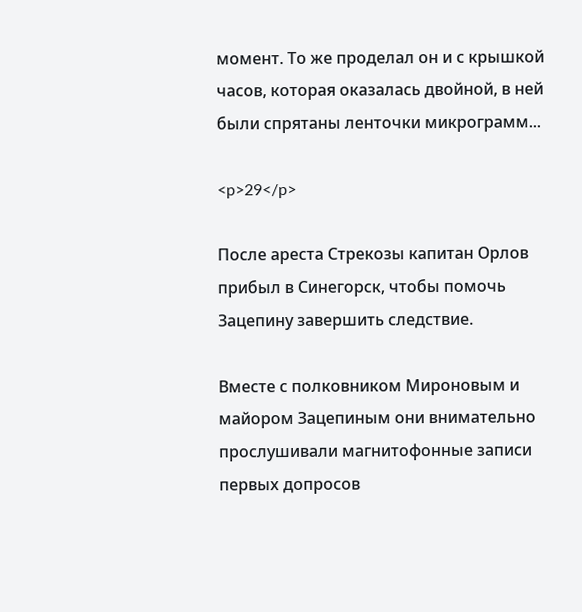момент. То же проделал он и с крышкой часов, которая оказалась двойной, в ней были спрятаны ленточки микрограмм...

<p>29</p>

После ареста Стрекозы капитан Орлов прибыл в Синегорск, чтобы помочь Зацепину завершить следствие.

Вместе с полковником Мироновым и майором Зацепиным они внимательно прослушивали магнитофонные записи первых допросов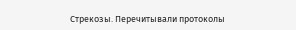Стрекозы. Перечитывали протоколы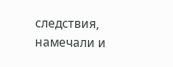следствия, намечали и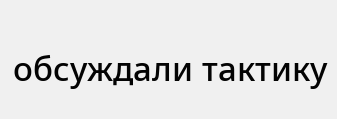обсуждали тактику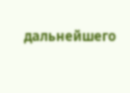дальнейшего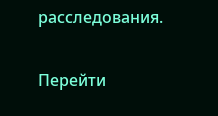расследования.

Перейти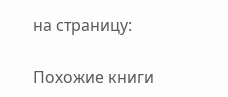на страницу:

Похожие книги